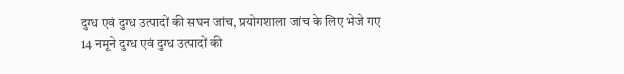दुग्ध एवं दुग्ध उत्पादों की सघन जांच, प्रयोगशाला जांच के लिए भेजे गए 14 नमूने दुग्ध एवं दुग्ध उत्पादों की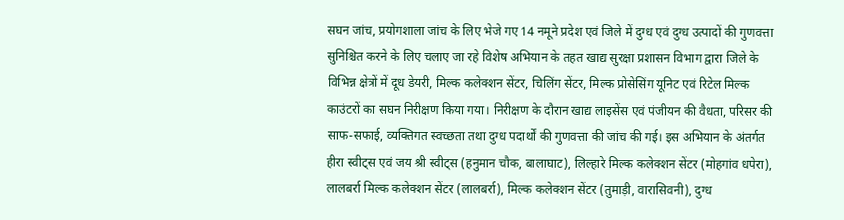सघन जांच, प्रयोगशाला जांच के लिए भेजे गए 14 नमूने प्रदेश एवं जिले में दुग्ध एवं दुग्ध उत्पादों की गुणवत्ता सुनिश्चित करने के लिए चलाए जा रहे विशेष अभियान के तहत खाद्य सुरक्षा प्रशासन विभाग द्वारा जिले के विभिन्न क्षेत्रों में दूध डेयरी, मिल्क कलेक्शन सेंटर, चिलिंग सेंटर, मिल्क प्रोसेसिंग यूनिट एवं रिटेल मिल्क काउंटरों का सघन निरीक्षण किया गया। निरीक्षण के दौरान खाद्य लाइसेंस एवं पंजीयन की वैधता, परिसर की साफ-सफाई, व्यक्तिगत स्वच्छता तथा दुग्ध पदार्थों की गुणवत्ता की जांच की गई। इस अभियान के अंतर्गत हीरा स्वीट्स एवं जय श्री स्वीट्स (हनुमान चौक, बालाघाट), लिल्हारे मिल्क कलेक्शन सेंटर (मोहगांव धपेरा), लालबर्रा मिल्क कलेक्शन सेंटर (लालबर्रा), मिल्क कलेक्शन सेंटर (तुमाड़ी, वारासिवनी), दुग्ध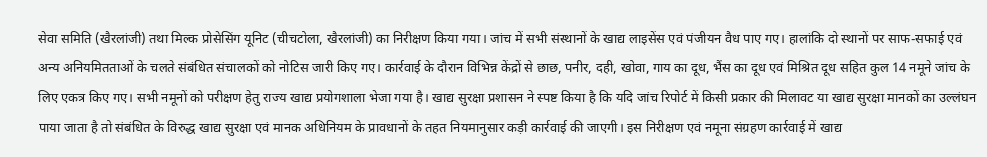सेवा समिति (खैरलांजी) तथा मिल्क प्रोसेसिंग यूनिट (चीचटोला, खैरलांजी) का निरीक्षण किया गया। जांच में सभी संस्थानों के खाद्य लाइसेंस एवं पंजीयन वैध पाए गए। हालांकि दो स्थानों पर साफ-सफाई एवं अन्य अनियमितताओं के चलते संबंधित संचालकों को नोटिस जारी किए गए। कार्रवाई के दौरान विभिन्न केंद्रों से छाछ, पनीर, दही, खोवा, गाय का दूध, भैंस का दूध एवं मिश्रित दूध सहित कुल 14 नमूने जांच के लिए एकत्र किए गए। सभी नमूनों को परीक्षण हेतु राज्य खाद्य प्रयोगशाला भेजा गया है। खाद्य सुरक्षा प्रशासन ने स्पष्ट किया है कि यदि जांच रिपोर्ट में किसी प्रकार की मिलावट या खाद्य सुरक्षा मानकों का उल्लंघन पाया जाता है तो संबंधित के विरुद्ध खाद्य सुरक्षा एवं मानक अधिनियम के प्रावधानों के तहत नियमानुसार कड़ी कार्रवाई की जाएगी। इस निरीक्षण एवं नमूना संग्रहण कार्रवाई में खाद्य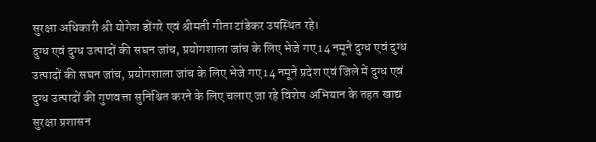सुरक्षा अधिकारी श्री योगेश डोंगरे एवं श्रीमती गीता टांडेकर उपस्थित रहे।
दुग्ध एवं दुग्ध उत्पादों की सघन जांच, प्रयोगशाला जांच के लिए भेजे गए 14 नमूने दुग्ध एवं दुग्ध उत्पादों की सघन जांच, प्रयोगशाला जांच के लिए भेजे गए 14 नमूने प्रदेश एवं जिले में दुग्ध एवं दुग्ध उत्पादों की गुणवत्ता सुनिश्चित करने के लिए चलाए जा रहे विशेष अभियान के तहत खाद्य सुरक्षा प्रशासन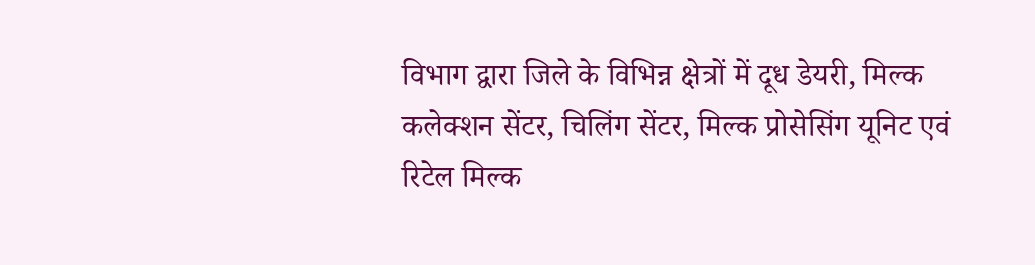विभाग द्वारा जिले के विभिन्न क्षेत्रों में दूध डेयरी, मिल्क कलेक्शन सेंटर, चिलिंग सेंटर, मिल्क प्रोसेसिंग यूनिट एवं रिटेल मिल्क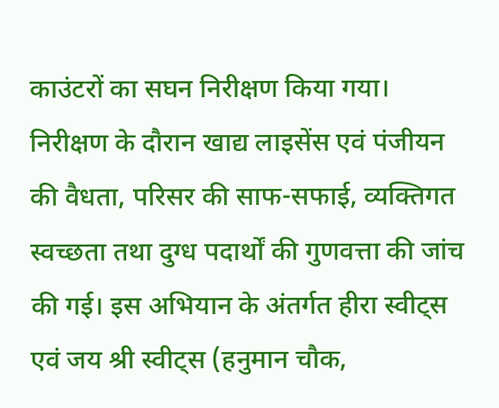काउंटरों का सघन निरीक्षण किया गया। निरीक्षण के दौरान खाद्य लाइसेंस एवं पंजीयन की वैधता, परिसर की साफ-सफाई, व्यक्तिगत स्वच्छता तथा दुग्ध पदार्थों की गुणवत्ता की जांच की गई। इस अभियान के अंतर्गत हीरा स्वीट्स एवं जय श्री स्वीट्स (हनुमान चौक,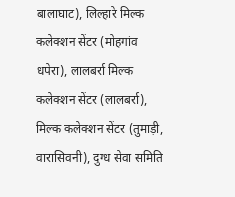बालाघाट), लिल्हारे मिल्क कलेक्शन सेंटर (मोहगांव धपेरा), लालबर्रा मिल्क कलेक्शन सेंटर (लालबर्रा), मिल्क कलेक्शन सेंटर (तुमाड़ी, वारासिवनी), दुग्ध सेवा समिति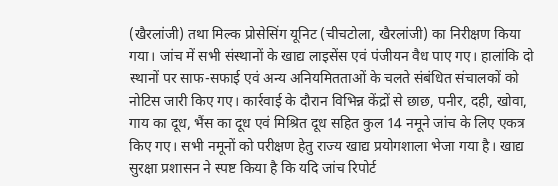(खैरलांजी) तथा मिल्क प्रोसेसिंग यूनिट (चीचटोला, खैरलांजी) का निरीक्षण किया गया। जांच में सभी संस्थानों के खाद्य लाइसेंस एवं पंजीयन वैध पाए गए। हालांकि दो स्थानों पर साफ-सफाई एवं अन्य अनियमितताओं के चलते संबंधित संचालकों को नोटिस जारी किए गए। कार्रवाई के दौरान विभिन्न केंद्रों से छाछ, पनीर, दही, खोवा, गाय का दूध, भैंस का दूध एवं मिश्रित दूध सहित कुल 14 नमूने जांच के लिए एकत्र किए गए। सभी नमूनों को परीक्षण हेतु राज्य खाद्य प्रयोगशाला भेजा गया है। खाद्य सुरक्षा प्रशासन ने स्पष्ट किया है कि यदि जांच रिपोर्ट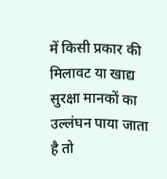में किसी प्रकार की मिलावट या खाद्य सुरक्षा मानकों का उल्लंघन पाया जाता है तो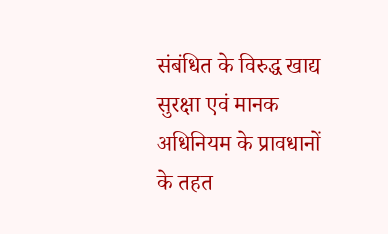संबंधित के विरुद्ध खाद्य सुरक्षा एवं मानक अधिनियम के प्रावधानों के तहत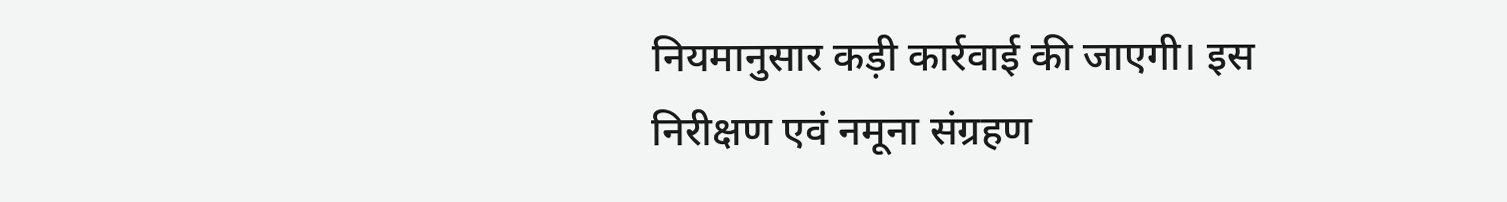नियमानुसार कड़ी कार्रवाई की जाएगी। इस निरीक्षण एवं नमूना संग्रहण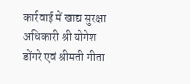कार्रवाई में खाद्य सुरक्षा अधिकारी श्री योगेश डोंगरे एवं श्रीमती गीता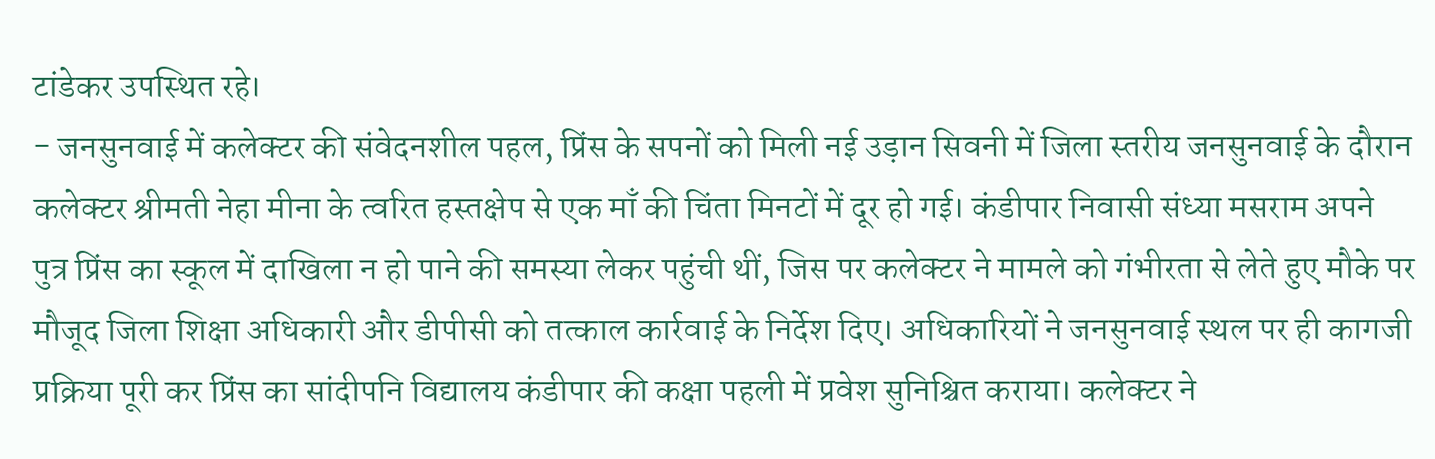टांडेकर उपस्थित रहे।
- जनसुनवाई में कलेक्टर की संवेदनशील पहल, प्रिंस के सपनों को मिली नई उड़ान सिवनी में जिला स्तरीय जनसुनवाई के दौरान कलेक्टर श्रीमती नेहा मीना के त्वरित हस्तक्षेप से एक माँ की चिंता मिनटों में दूर हो गई। कंडीपार निवासी संध्या मसराम अपने पुत्र प्रिंस का स्कूल में दाखिला न हो पाने की समस्या लेकर पहुंची थीं, जिस पर कलेक्टर ने मामले को गंभीरता से लेते हुए मौके पर मौजूद जिला शिक्षा अधिकारी और डीपीसी को तत्काल कार्रवाई के निर्देश दिए। अधिकारियों ने जनसुनवाई स्थल पर ही कागजी प्रक्रिया पूरी कर प्रिंस का सांदीपनि विद्यालय कंडीपार की कक्षा पहली में प्रवेश सुनिश्चित कराया। कलेक्टर ने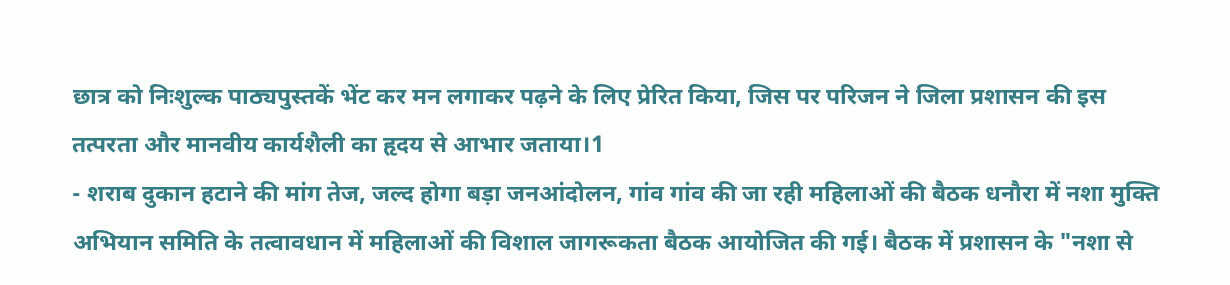छात्र को निःशुल्क पाठ्यपुस्तकें भेंट कर मन लगाकर पढ़ने के लिए प्रेरित किया, जिस पर परिजन ने जिला प्रशासन की इस तत्परता और मानवीय कार्यशैली का हृदय से आभार जताया।1
- शराब दुकान हटाने की मांग तेज, जल्द होगा बड़ा जनआंदोलन, गांव गांव की जा रही महिलाओं की बैठक धनौरा में नशा मुक्ति अभियान समिति के तत्वावधान में महिलाओं की विशाल जागरूकता बैठक आयोजित की गई। बैठक में प्रशासन के "नशा से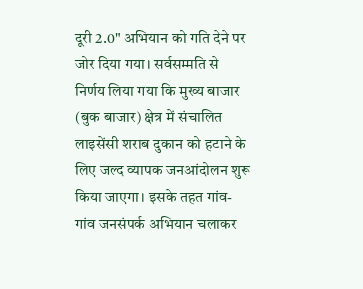दूरी 2.0" अभियान को गति देने पर जोर दिया गया। सर्वसम्मति से निर्णय लिया गया कि मुख्य बाजार (बुक बाजार) क्षेत्र में संचालित लाइसेंसी शराब दुकान को हटाने के लिए जल्द व्यापक जनआंदोलन शुरू किया जाएगा। इसके तहत गांव-गांव जनसंपर्क अभियान चलाकर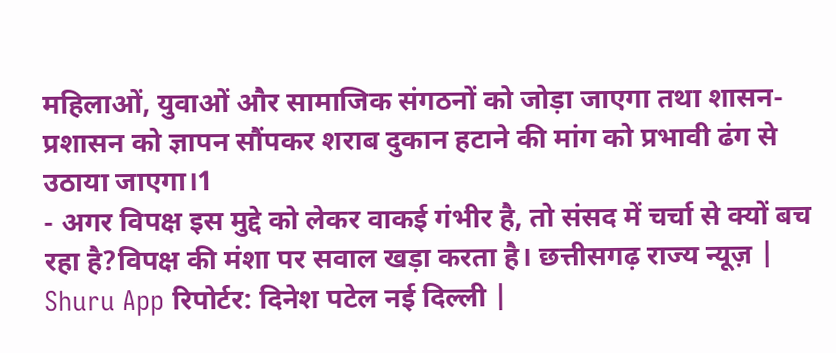महिलाओं, युवाओं और सामाजिक संगठनों को जोड़ा जाएगा तथा शासन-प्रशासन को ज्ञापन सौंपकर शराब दुकान हटाने की मांग को प्रभावी ढंग से उठाया जाएगा।1
- अगर विपक्ष इस मुद्दे को लेकर वाकई गंभीर है, तो संसद में चर्चा से क्यों बच रहा है?विपक्ष की मंशा पर सवाल खड़ा करता है। छत्तीसगढ़ राज्य न्यूज़ | Shuru App रिपोर्टर: दिनेश पटेल नई दिल्ली |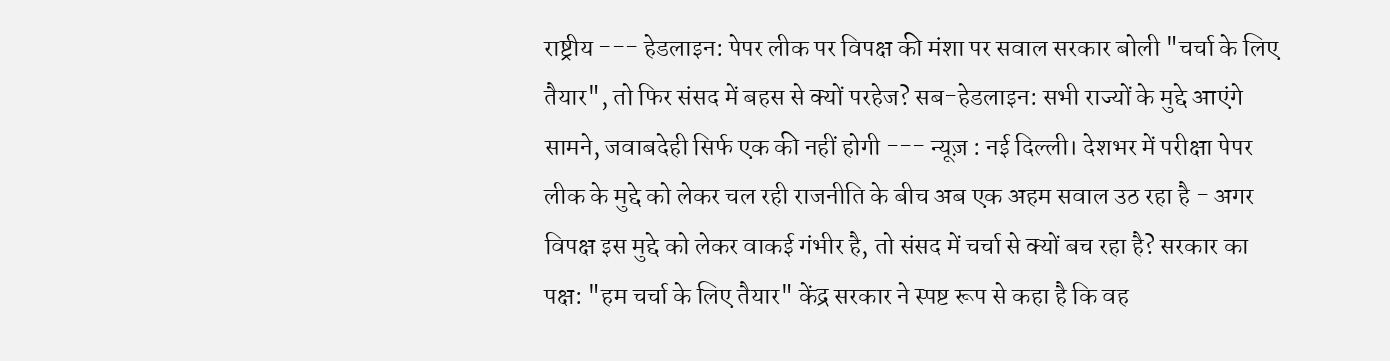राष्ट्रीय --- हेडलाइन: पेपर लीक पर विपक्ष की मंशा पर सवाल सरकार बोली "चर्चा के लिए तैयार", तो फिर संसद में बहस से क्यों परहेज? सब-हेडलाइन: सभी राज्यों के मुद्दे आएंगे सामने, जवाबदेही सिर्फ एक की नहीं होगी --- न्यूज़ : नई दिल्ली। देशभर में परीक्षा पेपर लीक के मुद्दे को लेकर चल रही राजनीति के बीच अब एक अहम सवाल उठ रहा है - अगर विपक्ष इस मुद्दे को लेकर वाकई गंभीर है, तो संसद में चर्चा से क्यों बच रहा है? सरकार का पक्ष: "हम चर्चा के लिए तैयार" केंद्र सरकार ने स्पष्ट रूप से कहा है कि वह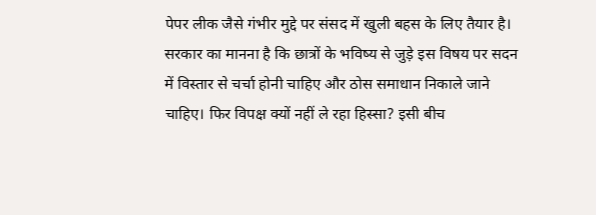पेपर लीक जैसे गंभीर मुद्दे पर संसद में खुली बहस के लिए तैयार है। सरकार का मानना है कि छात्रों के भविष्य से जुड़े इस विषय पर सदन में विस्तार से चर्चा होनी चाहिए और ठोस समाधान निकाले जाने चाहिए। फिर विपक्ष क्यों नहीं ले रहा हिस्सा? इसी बीच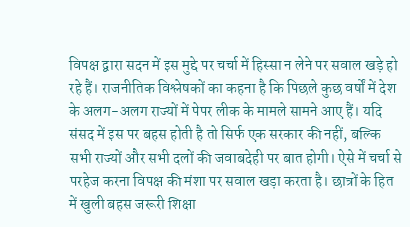विपक्ष द्वारा सदन में इस मुद्दे पर चर्चा में हिस्सा न लेने पर सवाल खड़े हो रहे हैं। राजनीतिक विश्लेषकों का कहना है कि पिछले कुछ वर्षों में देश के अलग-अलग राज्यों में पेपर लीक के मामले सामने आए हैं। यदि संसद में इस पर बहस होती है तो सिर्फ एक सरकार की नहीं, बल्कि सभी राज्यों और सभी दलों की जवाबदेही पर बात होगी। ऐसे में चर्चा से परहेज करना विपक्ष की मंशा पर सवाल खड़ा करता है। छात्रों के हित में खुली बहस जरूरी शिक्षा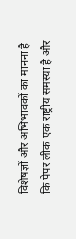विशेषज्ञों और अभिभावकों का मानना है कि पेपर लीक एक राष्ट्रीय समस्या है और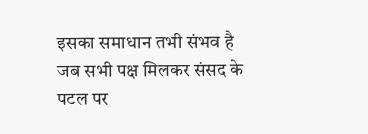इसका समाधान तभी संभव है जब सभी पक्ष मिलकर संसद के पटल पर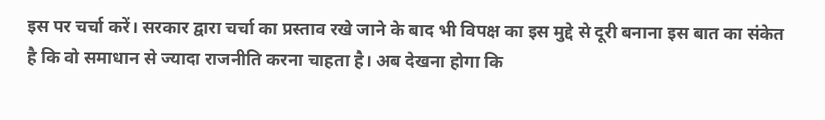इस पर चर्चा करें। सरकार द्वारा चर्चा का प्रस्ताव रखे जाने के बाद भी विपक्ष का इस मुद्दे से दूरी बनाना इस बात का संकेत है कि वो समाधान से ज्यादा राजनीति करना चाहता है। अब देखना होगा कि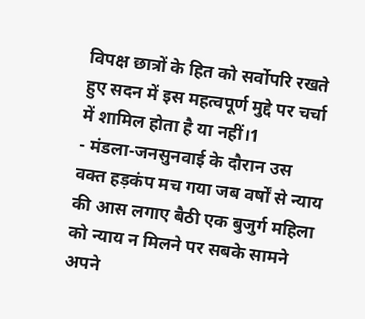विपक्ष छात्रों के हित को सर्वोपरि रखते हुए सदन में इस महत्वपूर्ण मुद्दे पर चर्चा में शामिल होता है या नहीं।1
- मंडला-जनसुनवाई के दौरान उस वक्त हड़कंप मच गया जब वर्षों से न्याय की आस लगाए बैठी एक बुजुर्ग महिला को न्याय न मिलने पर सबके सामने अपने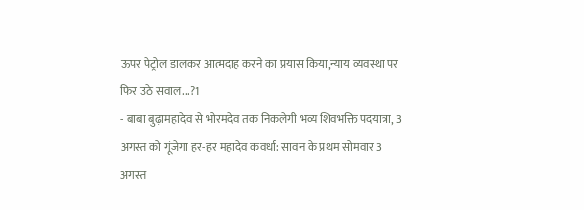ऊपर पेट्रोल डालकर आत्मदाह करने का प्रयास किया,न्याय व्यवस्था पर फिर उठे सवाल...?1
- बाबा बुढ़ामहादेव से भोरमदेव तक निकलेगी भव्य शिवभक्ति पदयात्रा, 3 अगस्त को गूंजेगा हर-हर महादेव कवर्धा: सावन के प्रथम सोमवार 3 अगस्त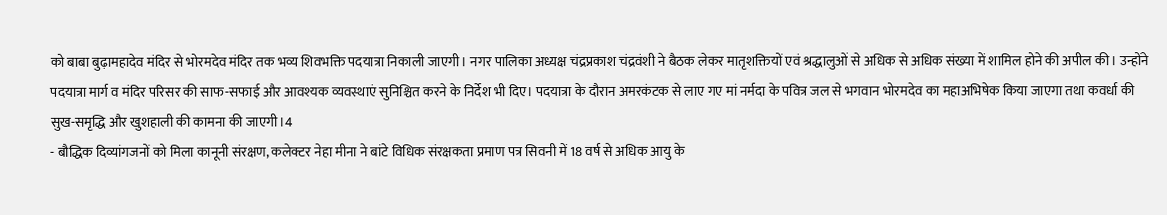को बाबा बुढ़ामहादेव मंदिर से भोरमदेव मंदिर तक भव्य शिवभक्ति पदयात्रा निकाली जाएगी। नगर पालिका अध्यक्ष चंद्रप्रकाश चंद्रवंशी ने बैठक लेकर मातृशक्तियों एवं श्रद्धालुओं से अधिक से अधिक संख्या में शामिल होने की अपील की। उन्होंने पदयात्रा मार्ग व मंदिर परिसर की साफ-सफाई और आवश्यक व्यवस्थाएं सुनिश्चित करने के निर्देश भी दिए। पदयात्रा के दौरान अमरकंटक से लाए गए मां नर्मदा के पवित्र जल से भगवान भोरमदेव का महाअभिषेक किया जाएगा तथा कवर्धा की सुख-समृद्धि और खुशहाली की कामना की जाएगी।4
- बौद्धिक दिव्यांगजनों को मिला कानूनी संरक्षण, कलेक्टर नेहा मीना ने बांटे विधिक संरक्षकता प्रमाण पत्र सिवनी में 18 वर्ष से अधिक आयु के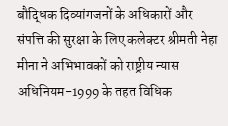बौद्धिक दिव्यांगजनों के अधिकारों और संपत्ति की सुरक्षा के लिए कलेक्टर श्रीमती नेहा मीना ने अभिभावकों को राष्ट्रीय न्यास अधिनियम-1999 के तहत विधिक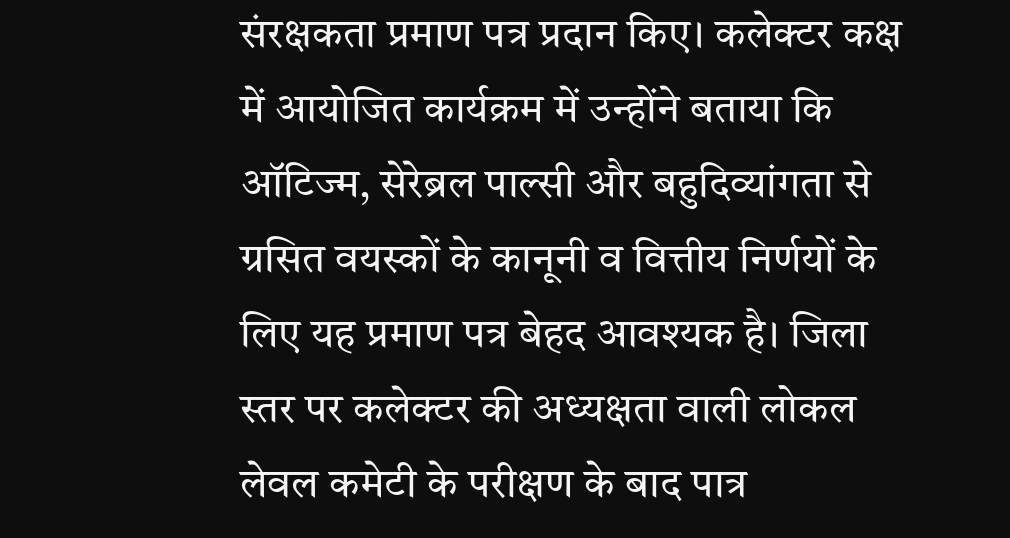संरक्षकता प्रमाण पत्र प्रदान किए। कलेक्टर कक्ष में आयोजित कार्यक्रम में उन्होंने बताया कि ऑटिज्म, सेरेब्रल पाल्सी और बहुदिव्यांगता से ग्रसित वयस्कों के कानूनी व वित्तीय निर्णयों के लिए यह प्रमाण पत्र बेहद आवश्यक है। जिला स्तर पर कलेक्टर की अध्यक्षता वाली लोकल लेवल कमेटी के परीक्षण के बाद पात्र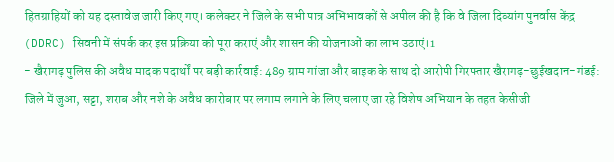हितग्राहियों को यह दस्तावेज जारी किए गए। कलेक्टर ने जिले के सभी पात्र अभिभावकों से अपील की है कि वे जिला दिव्यांग पुनर्वास केंद्र (DDRC) सिवनी में संपर्क कर इस प्रक्रिया को पूरा कराएं और शासन की योजनाओं का लाभ उठाएं।1
- खैरागढ़ पुलिस की अवैध मादक पदार्थों पर बड़ी कार्रवाई: 489 ग्राम गांजा और बाइक के साथ दो आरोपी गिरफ्तार खैरागढ़-छुईखदान-गंडई: जिले में जुआ, सट्टा, शराब और नशे के अवैध कारोबार पर लगाम लगाने के लिए चलाए जा रहे विशेष अभियान के तहत केसीजी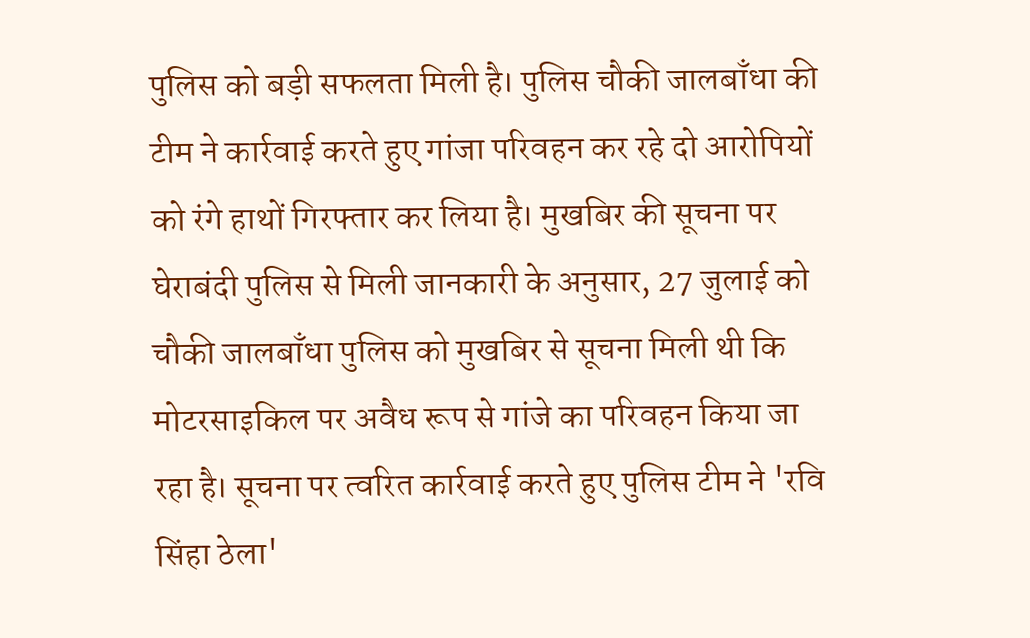पुलिस को बड़ी सफलता मिली है। पुलिस चौकी जालबाँधा की टीम ने कार्रवाई करते हुए गांजा परिवहन कर रहे दो आरोपियों को रंगे हाथों गिरफ्तार कर लिया है। मुखबिर की सूचना पर घेराबंदी पुलिस से मिली जानकारी के अनुसार, 27 जुलाई को चौकी जालबाँधा पुलिस को मुखबिर से सूचना मिली थी कि मोटरसाइकिल पर अवैध रूप से गांजे का परिवहन किया जा रहा है। सूचना पर त्वरित कार्रवाई करते हुए पुलिस टीम ने 'रवि सिंहा ठेला'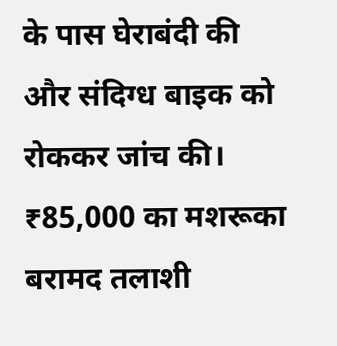के पास घेराबंदी की और संदिग्ध बाइक को रोककर जांच की। ₹85,000 का मशरूका बरामद तलाशी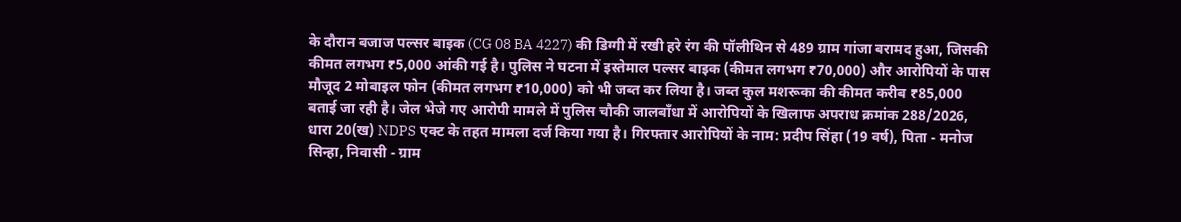के दौरान बजाज पल्सर बाइक (CG 08 BA 4227) की डिग्गी में रखी हरे रंग की पॉलीथिन से 489 ग्राम गांजा बरामद हुआ, जिसकी कीमत लगभग ₹5,000 आंकी गई है। पुलिस ने घटना में इस्तेमाल पल्सर बाइक (कीमत लगभग ₹70,000) और आरोपियों के पास मौजूद 2 मोबाइल फोन (कीमत लगभग ₹10,000) को भी जब्त कर लिया है। जब्त कुल मशरूका की कीमत करीब ₹85,000 बताई जा रही है। जेल भेजे गए आरोपी मामले में पुलिस चौकी जालबाँधा में आरोपियों के खिलाफ अपराध क्रमांक 288/2026, धारा 20(ख) NDPS एक्ट के तहत मामला दर्ज किया गया है। गिरफ्तार आरोपियों के नाम: प्रदीप सिंहा (19 वर्ष), पिता - मनोज सिन्हा, निवासी - ग्राम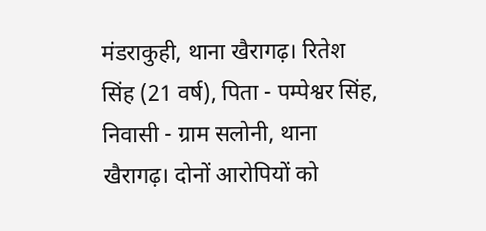मंडराकुही, थाना खैरागढ़। रितेश सिंह (21 वर्ष), पिता - पम्पेश्वर सिंह, निवासी - ग्राम सलोनी, थाना खैरागढ़। दोनों आरोपियों को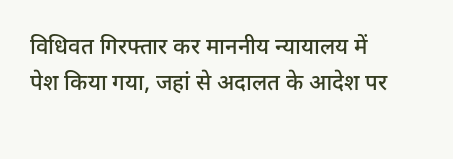विधिवत गिरफ्तार कर माननीय न्यायालय में पेश किया गया, जहां से अदालत के आदेश पर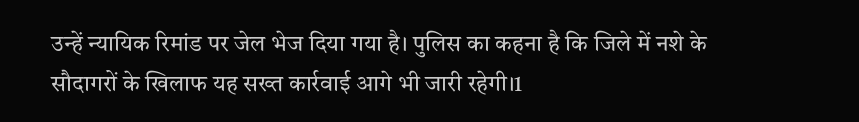उन्हें न्यायिक रिमांड पर जेल भेज दिया गया है। पुलिस का कहना है कि जिले में नशे के सौदागरों के खिलाफ यह सख्त कार्रवाई आगे भी जारी रहेगी।1